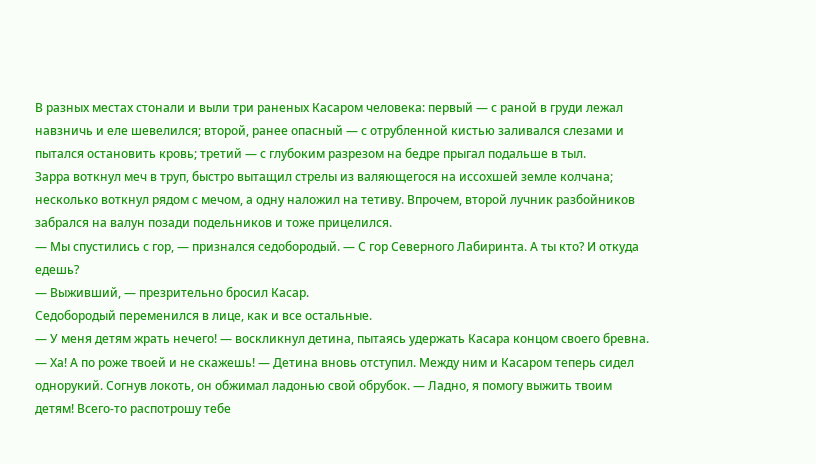В разных местах стонали и выли три раненых Касаром человека: первый — с раной в груди лежал навзничь и еле шевелился; второй, ранее опасный — с отрубленной кистью заливался слезами и пытался остановить кровь; третий — с глубоким разрезом на бедре прыгал подальше в тыл.
Зарра воткнул меч в труп, быстро вытащил стрелы из валяющегося на иссохшей земле колчана; несколько воткнул рядом с мечом, а одну наложил на тетиву. Впрочем, второй лучник разбойников забрался на валун позади подельников и тоже прицелился.
— Мы спустились с гор, — признался седобородый. — С гор Северного Лабиринта. А ты кто? И откуда едешь?
— Выживший, — презрительно бросил Касар.
Седобородый переменился в лице, как и все остальные.
— У меня детям жрать нечего! — воскликнул детина, пытаясь удержать Касара концом своего бревна.
— Ха! А по роже твоей и не скажешь! — Детина вновь отступил. Между ним и Касаром теперь сидел однорукий. Согнув локоть, он обжимал ладонью свой обрубок. — Ладно, я помогу выжить твоим детям! Всего-то распотрошу тебе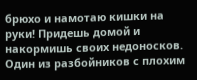брюхо и намотаю кишки на руки! Придешь домой и накормишь своих недоносков.
Один из разбойников с плохим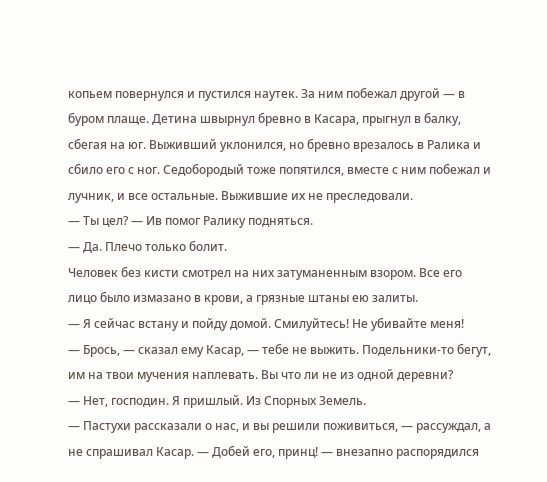копьем повернулся и пустился наутек. За ним побежал другой — в буром плаще. Детина швырнул бревно в Касара, прыгнул в балку, сбегая на юг. Выживший уклонился, но бревно врезалось в Ралика и сбило его с ног. Седобородый тоже попятился, вместе с ним побежал и лучник, и все остальные. Выжившие их не преследовали.
— Ты цел? — Ив помог Ралику подняться.
— Да. Плечо только болит.
Человек без кисти смотрел на них затуманенным взором. Все его лицо было измазано в крови, а грязные штаны ею залиты.
— Я сейчас встану и пойду домой. Смилуйтесь! Не убивайте меня!
— Брось, — сказал ему Касар, — тебе не выжить. Подельники-то бегут, им на твои мучения наплевать. Вы что ли не из одной деревни?
— Нет, господин. Я пришлый. Из Спорных Земель.
— Пастухи рассказали о нас, и вы решили поживиться, — рассуждал, а не спрашивал Касар. — Добей его, принц! — внезапно распорядился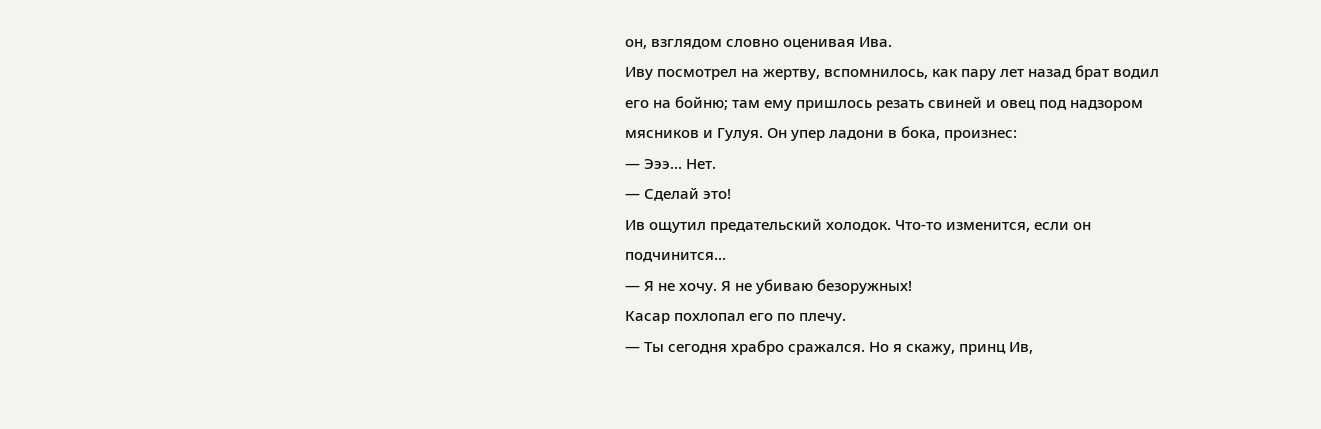он, взглядом словно оценивая Ива.
Иву посмотрел на жертву, вспомнилось, как пару лет назад брат водил его на бойню; там ему пришлось резать свиней и овец под надзором мясников и Гулуя. Он упер ладони в бока, произнес:
— Эээ... Нет.
— Сделай это!
Ив ощутил предательский холодок. Что-то изменится, если он подчинится...
— Я не хочу. Я не убиваю безоружных!
Касар похлопал его по плечу.
— Ты сегодня храбро сражался. Но я скажу, принц Ив,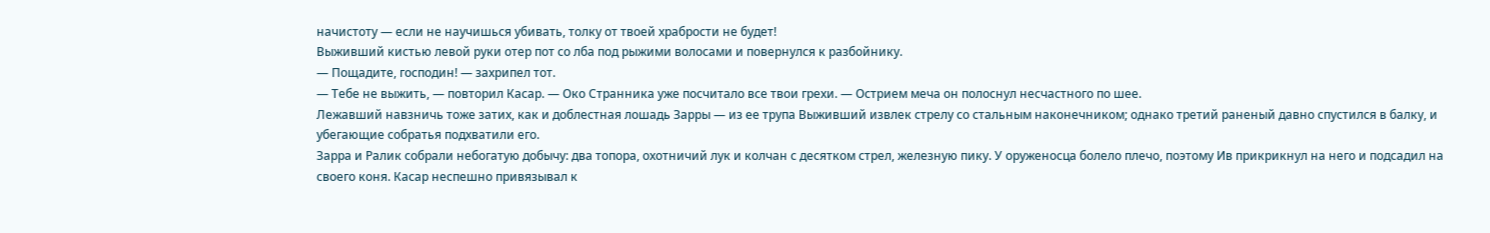начистоту — если не научишься убивать, толку от твоей храбрости не будет!
Выживший кистью левой руки отер пот со лба под рыжими волосами и повернулся к разбойнику.
— Пощадите, господин! — захрипел тот.
— Тебе не выжить, — повторил Касар. — Око Странника уже посчитало все твои грехи. — Острием меча он полоснул несчастного по шее.
Лежавший навзничь тоже затих, как и доблестная лошадь Зарры — из ее трупа Выживший извлек стрелу со стальным наконечником; однако третий раненый давно спустился в балку, и убегающие собратья подхватили его.
Зарра и Ралик собрали небогатую добычу: два топора, охотничий лук и колчан с десятком стрел, железную пику. У оруженосца болело плечо, поэтому Ив прикрикнул на него и подсадил на своего коня. Касар неспешно привязывал к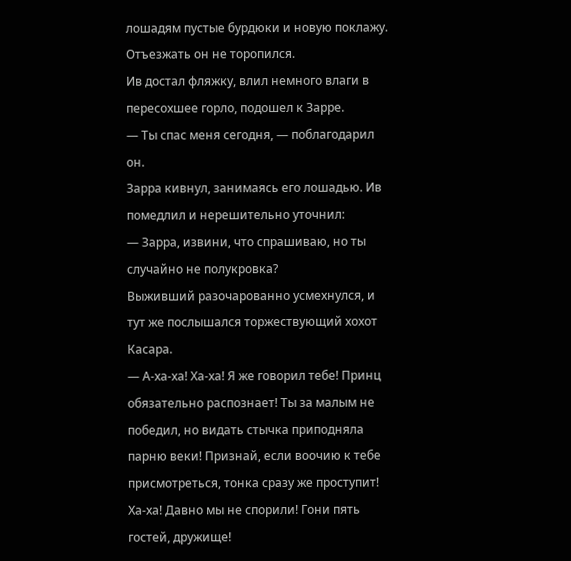лошадям пустые бурдюки и новую поклажу. Отъезжать он не торопился.
Ив достал фляжку, влил немного влаги в пересохшее горло, подошел к Зарре.
— Ты спас меня сегодня, — поблагодарил он.
Зарра кивнул, занимаясь его лошадью. Ив помедлил и нерешительно уточнил:
— Зарра, извини, что спрашиваю, но ты случайно не полукровка?
Выживший разочарованно усмехнулся, и тут же послышался торжествующий хохот Касара.
— А-ха-ха! Ха-ха! Я же говорил тебе! Принц обязательно распознает! Ты за малым не победил, но видать стычка приподняла парню веки! Признай, если воочию к тебе присмотреться, тонка сразу же проступит! Ха-ха! Давно мы не спорили! Гони пять гостей, дружище!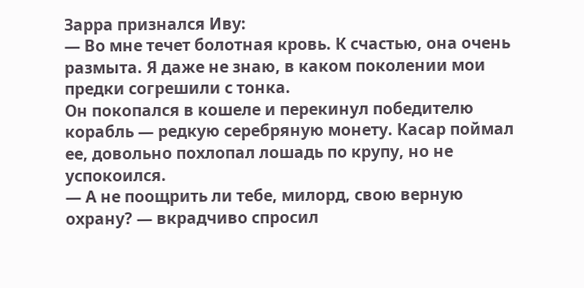Зарра признался Иву:
— Во мне течет болотная кровь. К счастью, она очень размыта. Я даже не знаю, в каком поколении мои предки согрешили с тонка.
Он покопался в кошеле и перекинул победителю корабль — редкую серебряную монету. Касар поймал ее, довольно похлопал лошадь по крупу, но не успокоился.
— А не поощрить ли тебе, милорд, свою верную охрану? — вкрадчиво спросил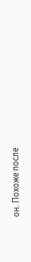он. Похоже после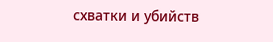схватки и убийств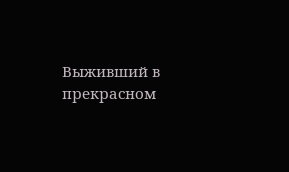Выживший в прекрасном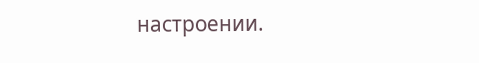настроении.